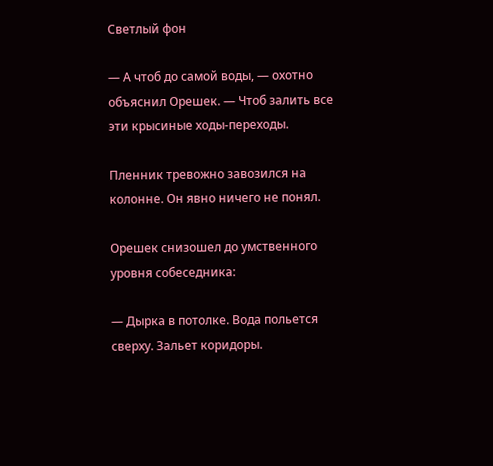Светлый фон

— А чтоб до самой воды, — охотно объяснил Орешек. — Чтоб залить все эти крысиные ходы-переходы.

Пленник тревожно завозился на колонне. Он явно ничего не понял.

Орешек снизошел до умственного уровня собеседника:

— Дырка в потолке. Вода польется сверху. Зальет коридоры.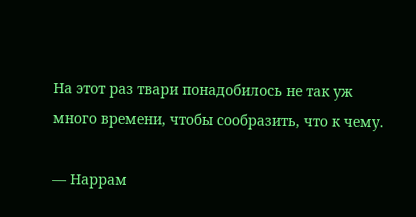На этот раз твари понадобилось не так уж много времени, чтобы сообразить, что к чему.

— Наррам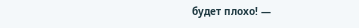будет плохо! —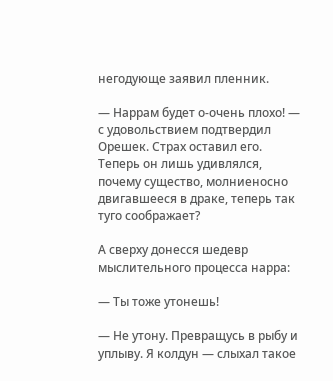негодующе заявил пленник.

— Наррам будет о-очень плохо! — с удовольствием подтвердил Орешек. Страх оставил его. Теперь он лишь удивлялся, почему существо, молниеносно двигавшееся в драке, теперь так туго соображает?

А сверху донесся шедевр мыслительного процесса нарра:

— Ты тоже утонешь!

— Не утону. Превращусь в рыбу и уплыву. Я колдун — слыхал такое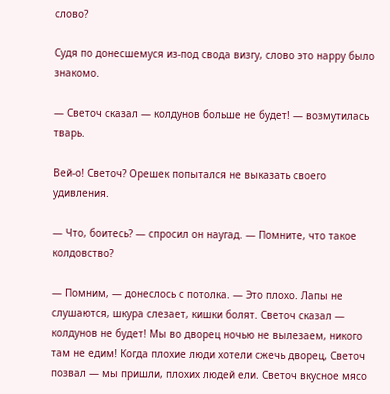слово?

Судя по донесшемуся из-под свода визгу, слово это нарру было знакомо.

— Светоч сказал — колдунов больше не будет! — возмутилась тварь.

Вей-о! Светоч? Орешек попытался не выказать своего удивления.

— Что, боитесь? — спросил он наугад. — Помните, что такое колдовство?

— Помним, — донеслось с потолка. — Это плохо. Лапы не слушаются, шкура слезает, кишки болят. Светоч сказал — колдунов не будет! Мы во дворец ночью не вылезаем, никого там не едим! Когда плохие люди хотели сжечь дворец, Светоч позвал — мы пришли, плохих людей ели. Светоч вкусное мясо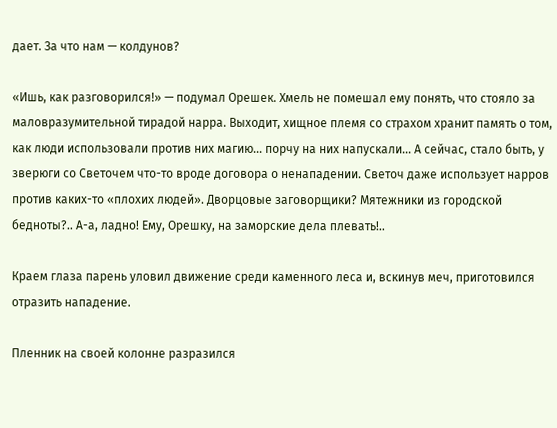дает. За что нам — колдунов?

«Ишь, как разговорился!» — подумал Орешек. Хмель не помешал ему понять, что стояло за маловразумительной тирадой нарра. Выходит, хищное племя со страхом хранит память о том, как люди использовали против них магию... порчу на них напускали... А сейчас, стало быть, у зверюги со Светочем что-то вроде договора о ненападении. Светоч даже использует нарров против каких-то «плохих людей». Дворцовые заговорщики? Мятежники из городской бедноты?.. А-а, ладно! Ему, Орешку, на заморские дела плевать!..

Краем глаза парень уловил движение среди каменного леса и, вскинув меч, приготовился отразить нападение.

Пленник на своей колонне разразился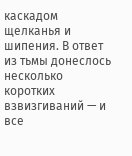каскадом щелканья и шипения. В ответ из тьмы донеслось несколько коротких взвизгиваний — и все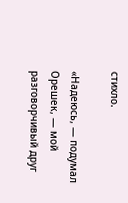стихло.

«Надеюсь, — подумал Орешек, — мой разговорчивый друг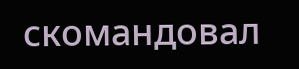скомандовал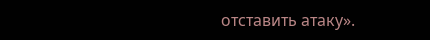отставить атаку».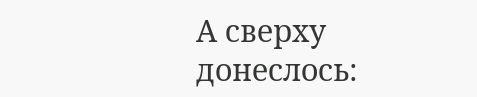А сверху донеслось: